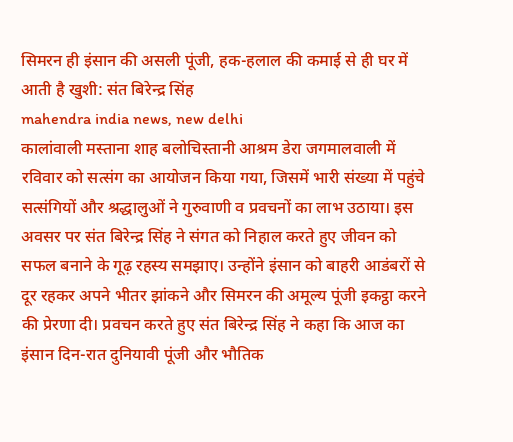सिमरन ही इंसान की असली पूंजी, हक-हलाल की कमाई से ही घर में आती है खुशी: संत बिरेन्द्र सिंह
mahendra india news, new delhi
कालांवाली मस्ताना शाह बलोचिस्तानी आश्रम डेरा जगमालवाली में रविवार को सत्संग का आयोजन किया गया, जिसमें भारी संख्या में पहुंचे सत्संगियों और श्रद्धालुओं ने गुरुवाणी व प्रवचनों का लाभ उठाया। इस अवसर पर संत बिरेन्द्र सिंह ने संगत को निहाल करते हुए जीवन को सफल बनाने के गूढ़ रहस्य समझाए। उन्होंने इंसान को बाहरी आडंबरों से दूर रहकर अपने भीतर झांकने और सिमरन की अमूल्य पूंजी इकट्ठा करने की प्रेरणा दी। प्रवचन करते हुए संत बिरेन्द्र सिंह ने कहा कि आज का इंसान दिन-रात दुनियावी पूंजी और भौतिक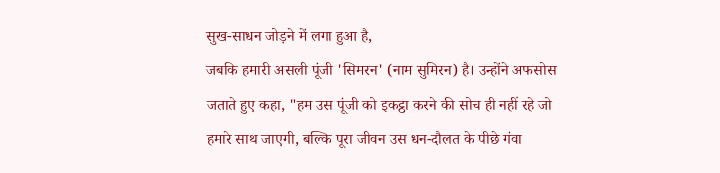सुख-साधन जोड़ने में लगा हुआ है,
जबकि हमारी असली पूंजी 'सिमरन' (नाम सुमिरन) है। उन्होंने अफसोस जताते हुए कहा, "हम उस पूंजी को इकट्ठा करने की सोच ही नहीं रहे जो हमारे साथ जाएगी, बल्कि पूरा जीवन उस धन-दौलत के पीछे गंवा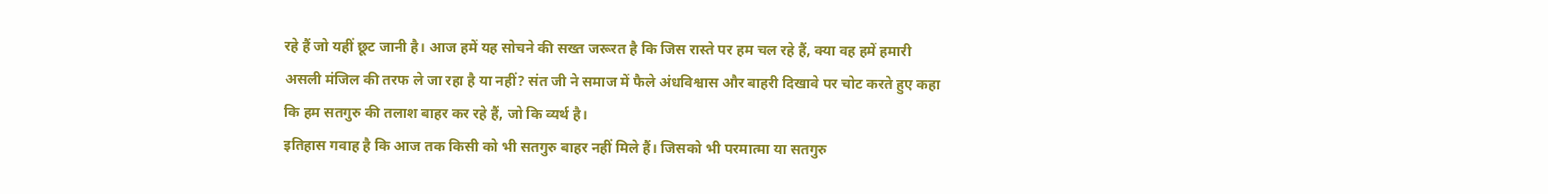रहे हैं जो यहीं छूट जानी है। आज हमें यह सोचने की सख्त जरूरत है कि जिस रास्ते पर हम चल रहे हैं, क्या वह हमें हमारी असली मंजिल की तरफ ले जा रहा है या नहीं? संत जी ने समाज में फैले अंधविश्वास और बाहरी दिखावे पर चोट करते हुए कहा कि हम सतगुरु की तलाश बाहर कर रहे हैं, जो कि व्यर्थ है।
इतिहास गवाह है कि आज तक किसी को भी सतगुरु बाहर नहीं मिले हैं। जिसको भी परमात्मा या सतगुरु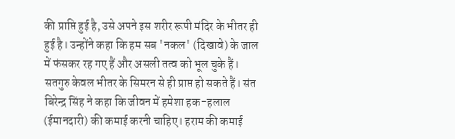की प्राप्ति हुई है, उसे अपने इस शरीर रूपी मंदिर के भीतर ही हुई है। उन्होंने कहा कि हम सब 'नकल' (दिखावे) के जाल में फंसकर रह गए हैं और असली तत्व को भूल चुके हैं। सतगुरु केवल भीतर के सिमरन से ही प्राप्त हो सकते हैं। संत बिरेन्द्र सिंह ने कहा कि जीवन में हमेशा हक-हलाल (ईमानदारी) की कमाई करनी चाहिए। हराम की कमाई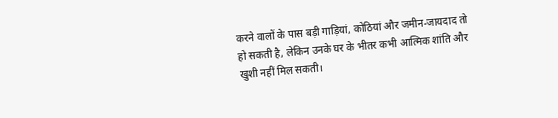करने वालों के पास बड़ी गाड़ियां, कोठियां और जमीन-जायदाद तो हो सकती है, लेकिन उनके घर के भीतर कभी आत्मिक शांति और खुशी नहीं मिल सकती।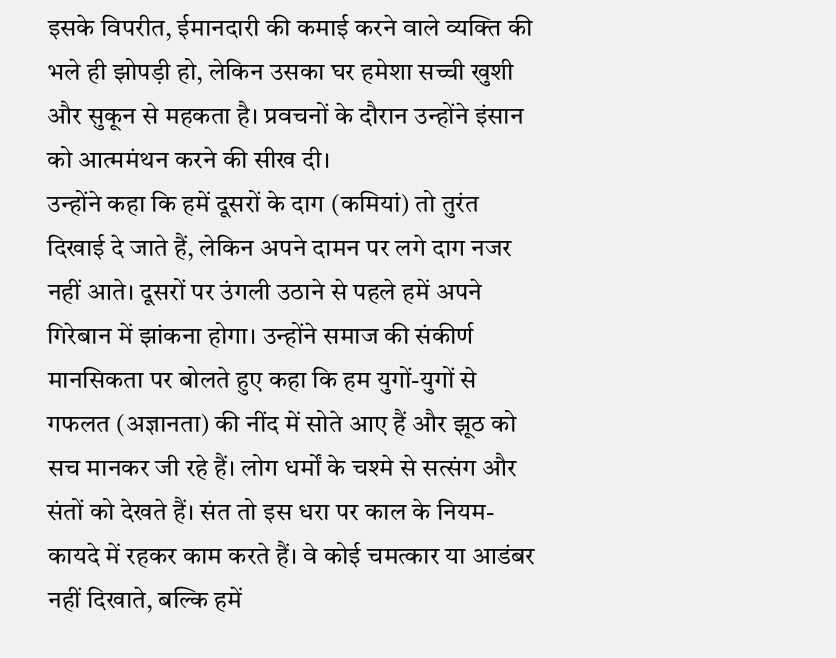इसके विपरीत, ईमानदारी की कमाई करने वाले व्यक्ति की भले ही झोपड़ी हो, लेकिन उसका घर हमेशा सच्ची खुशी और सुकून से महकता है। प्रवचनों के दौरान उन्होंने इंसान को आत्ममंथन करने की सीख दी।
उन्होंने कहा कि हमें दूसरों के दाग (कमियां) तो तुरंत दिखाई दे जाते हैं, लेकिन अपने दामन पर लगे दाग नजर नहीं आते। दूसरों पर उंगली उठाने से पहले हमें अपने गिरेबान में झांकना होगा। उन्होंने समाज की संकीर्ण मानसिकता पर बोलते हुए कहा कि हम युगों-युगों से गफलत (अज्ञानता) की नींद में सोते आए हैं और झूठ को सच मानकर जी रहे हैं। लोग धर्मों के चश्मे से सत्संग और संतों को देखते हैं। संत तो इस धरा पर काल के नियम-कायदे में रहकर काम करते हैं। वे कोई चमत्कार या आडंबर नहीं दिखाते, बल्कि हमें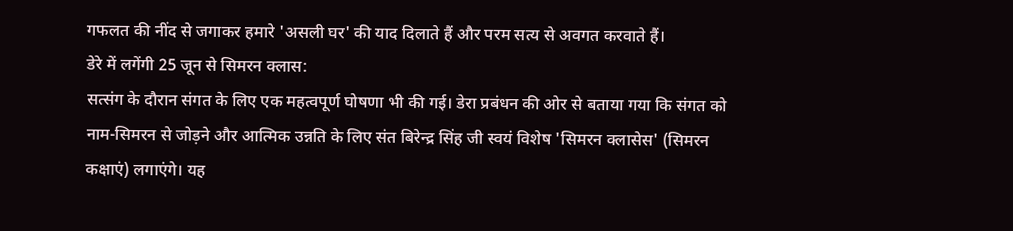गफलत की नींद से जगाकर हमारे 'असली घर' की याद दिलाते हैं और परम सत्य से अवगत करवाते हैं।
डेरे में लगेंगी 25 जून से सिमरन क्लास:
सत्संग के दौरान संगत के लिए एक महत्वपूर्ण घोषणा भी की गई। डेरा प्रबंधन की ओर से बताया गया कि संगत को नाम-सिमरन से जोड़ने और आत्मिक उन्नति के लिए संत बिरेन्द्र सिंह जी स्वयं विशेष 'सिमरन क्लासेस' (सिमरन कक्षाएं) लगाएंगे। यह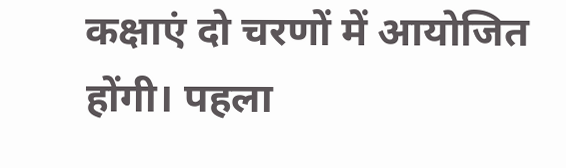कक्षाएं दो चरणों में आयोजित होंगी। पहला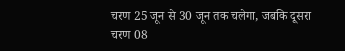चरण 25 जून से 30 जून तक चलेगा, जबकि दूसरा चरण 08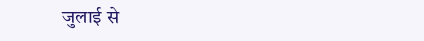जुलाई से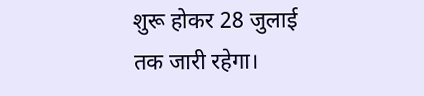शुरू होकर 28 जुलाई तक जारी रहेगा।